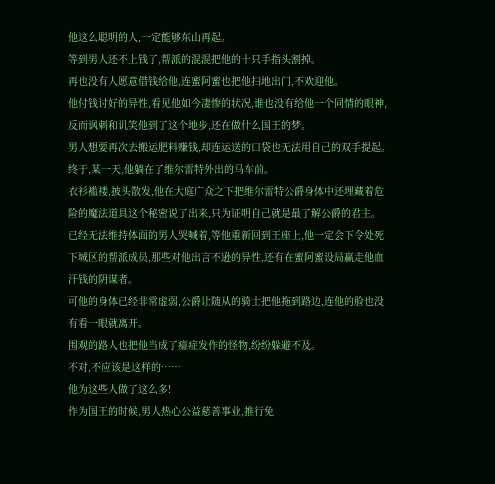他这么聪明的人,一定能够东山再起。
等到男人还不上钱了,帮派的混混把他的十只手指头割掉。
再也没有人愿意借钱给他,连蜜阿蜜也把他扫地出门,不欢迎他。
他付钱讨好的异性,看见他如今凄惨的状况,谁也没有给他一个同情的眼神,反而讽刺和讥笑他到了这个地步,还在做什么国王的梦。
男人想要再次去搬运肥料赚钱,却连运送的口袋也无法用自己的双手提起。
终于,某一天,他躺在了维尔雷特外出的马车前。
衣衫褴褛,披头散发,他在大庭广众之下把维尔雷特公爵身体中还埋藏着危险的魔法道具这个秘密说了出来,只为证明自己就是最了解公爵的君主。
已经无法维持体面的男人哭喊着,等他重新回到王座上,他一定会下令处死下城区的帮派成员,那些对他出言不逊的异性,还有在蜜阿蜜设局赢走他血汗钱的阴谋者。
可他的身体已经非常虚弱,公爵让随从的骑士把他拖到路边,连他的脸也没有看一眼就离开。
围观的路人也把他当成了癔症发作的怪物,纷纷躲避不及。
不对,不应该是这样的……
他为这些人做了这么多!
作为国王的时候,男人热心公益慈善事业,推行免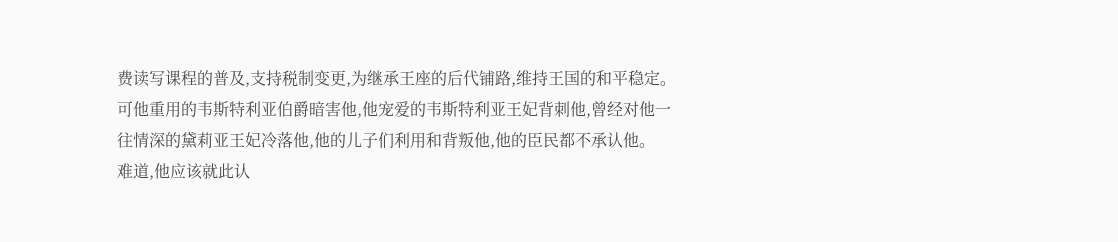费读写课程的普及,支持税制变更,为继承王座的后代铺路,维持王国的和平稳定。
可他重用的韦斯特利亚伯爵暗害他,他宠爱的韦斯特利亚王妃背刺他,曾经对他一往情深的黛莉亚王妃冷落他,他的儿子们利用和背叛他,他的臣民都不承认他。
难道,他应该就此认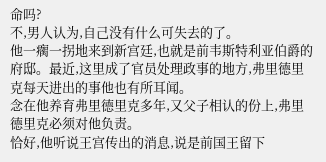命吗?
不,男人认为,自己没有什么可失去的了。
他一瘸一拐地来到新宫廷,也就是前韦斯特利亚伯爵的府邸。最近,这里成了官员处理政事的地方,弗里德里克每天进出的事他也有所耳闻。
念在他养育弗里德里克多年,又父子相认的份上,弗里德里克必须对他负责。
恰好,他听说王宫传出的消息,说是前国王留下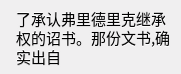了承认弗里德里克继承权的诏书。那份文书,确实出自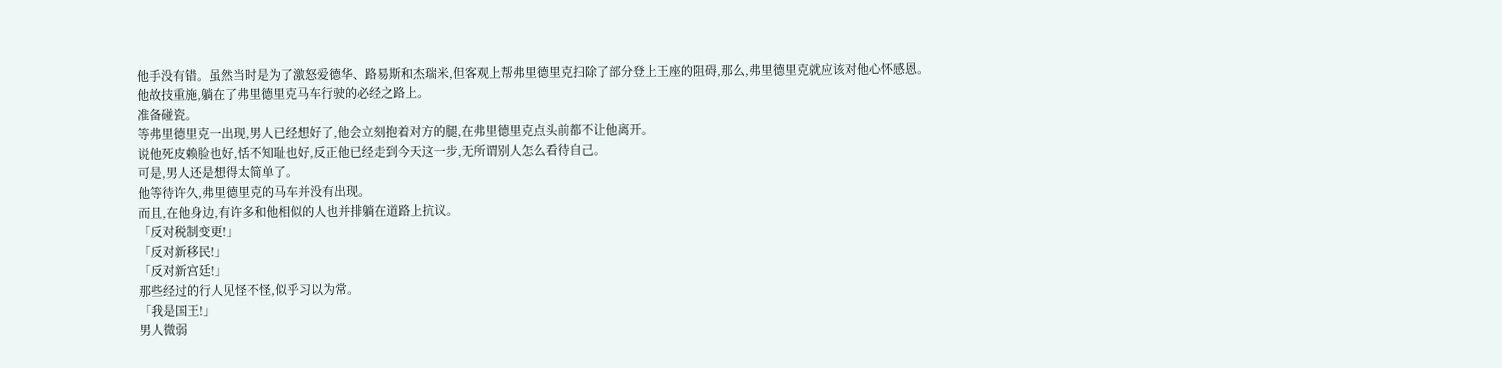他手没有错。虽然当时是为了激怒爱德华、路易斯和杰瑞米,但客观上帮弗里德里克扫除了部分登上王座的阻碍,那么,弗里德里克就应该对他心怀感恩。
他故技重施,躺在了弗里德里克马车行驶的必经之路上。
准备碰瓷。
等弗里德里克一出现,男人已经想好了,他会立刻抱着对方的腿,在弗里德里克点头前都不让他离开。
说他死皮赖脸也好,恬不知耻也好,反正他已经走到今天这一步,无所谓别人怎么看待自己。
可是,男人还是想得太简单了。
他等待许久,弗里德里克的马车并没有出现。
而且,在他身边,有许多和他相似的人也并排躺在道路上抗议。
「反对税制变更!」
「反对新移民!」
「反对新宫廷!」
那些经过的行人见怪不怪,似乎习以为常。
「我是国王!」
男人微弱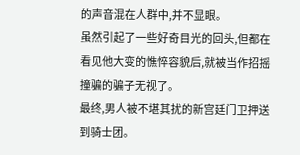的声音混在人群中,并不显眼。
虽然引起了一些好奇目光的回头,但都在看见他大变的憔悴容貌后,就被当作招摇撞骗的骗子无视了。
最终,男人被不堪其扰的新宫廷门卫押送到骑士团。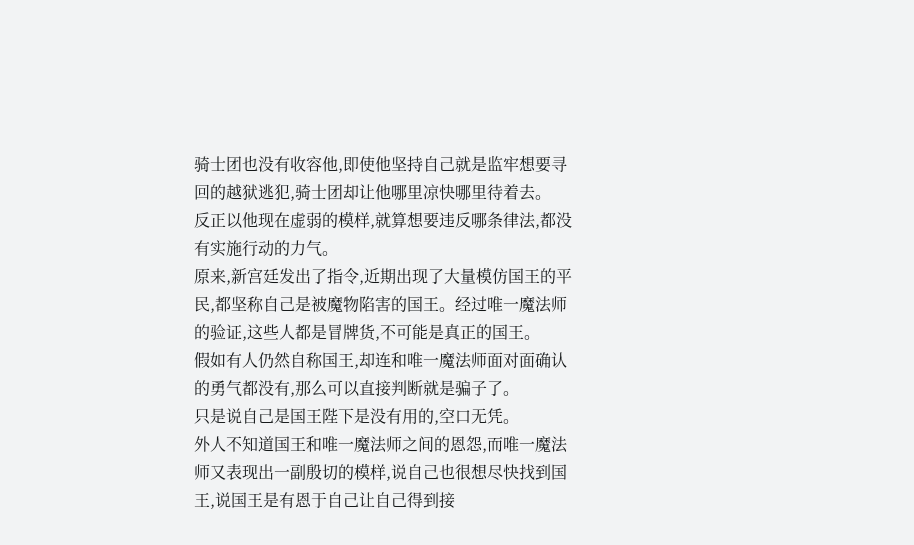骑士团也没有收容他,即使他坚持自己就是监牢想要寻回的越狱逃犯,骑士团却让他哪里凉快哪里待着去。
反正以他现在虚弱的模样,就算想要违反哪条律法,都没有实施行动的力气。
原来,新宫廷发出了指令,近期出现了大量模仿国王的平民,都坚称自己是被魔物陷害的国王。经过唯一魔法师的验证,这些人都是冒牌货,不可能是真正的国王。
假如有人仍然自称国王,却连和唯一魔法师面对面确认的勇气都没有,那么可以直接判断就是骗子了。
只是说自己是国王陛下是没有用的,空口无凭。
外人不知道国王和唯一魔法师之间的恩怨,而唯一魔法师又表现出一副殷切的模样,说自己也很想尽快找到国王,说国王是有恩于自己让自己得到接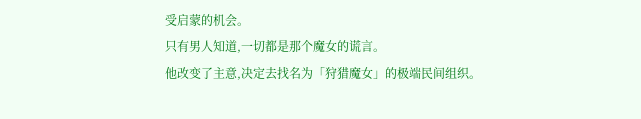受启蒙的机会。
只有男人知道,一切都是那个魔女的谎言。
他改变了主意,决定去找名为「狩猎魔女」的极端民间组织。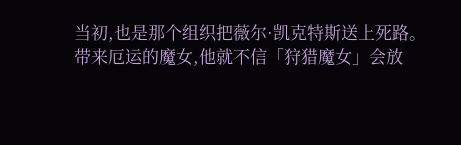当初,也是那个组织把薇尔·凯克特斯送上死路。
带来厄运的魔女,他就不信「狩猎魔女」会放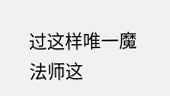过这样唯一魔法师这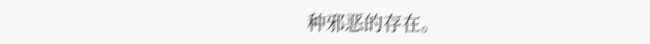种邪恶的存在。